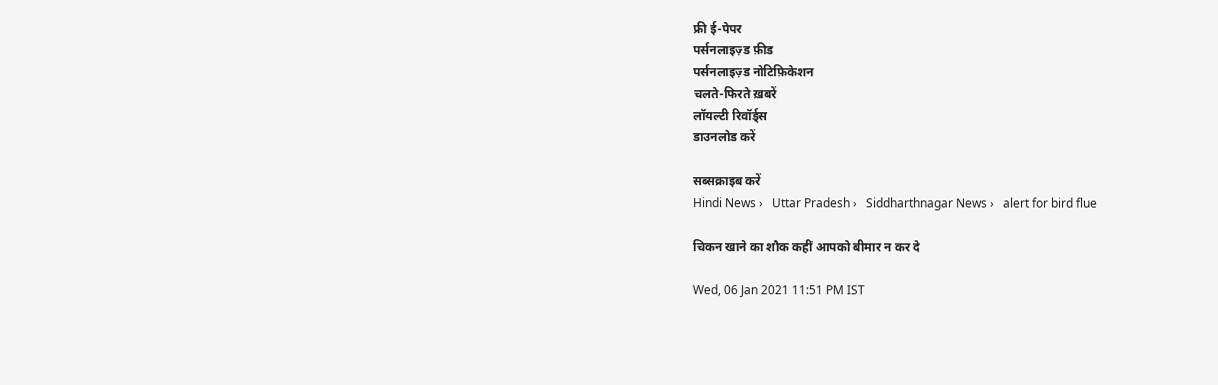फ्री ई-पेपर
पर्सनलाइज़्ड फ़ीड
पर्सनलाइज़्ड नोटिफ़िकेशन
चलते-फिरते ख़बरें
लॉयल्टी रिवॉर्ड्स
डाउनलोड करें

सब्सक्राइब करें
Hindi News ›   Uttar Pradesh ›   Siddharthnagar News ›   alert for bird flue

चिकन खाने का शौक कहीं आपको बीमार न कर दे

Wed, 06 Jan 2021 11:51 PM IST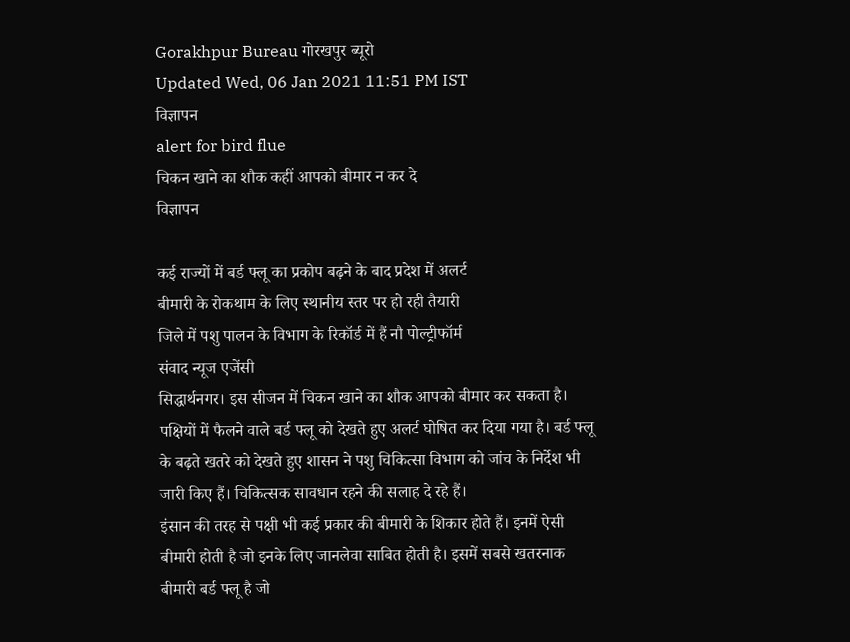Gorakhpur Bureau गोरखपुर ब्यूरो
Updated Wed, 06 Jan 2021 11:51 PM IST
विज्ञापन
alert for bird flue
चिकन खाने का शौक कहीं आपको बीमार न कर दे
विज्ञापन

कई राज्यों में बर्ड फ्लू का प्रकोप बढ़ने के बाद प्रदेश में अलर्ट
बीमारी के रोकथाम के लिए स्थानीय स्तर पर हो रही तैयारी
जिले में पशु पालन के विभाग के रिकॉर्ड में हैं नौ पोल्ट्रीफॉर्म
संवाद न्यूज एजेंसी
सिद्धार्थनगर। इस सीजन में चिकन खाने का शौक आपको बीमार कर सकता है। पक्षियों में फैलने वाले बर्ड फ्लू को देखते हुए अलर्ट घोषित कर दिया गया है। बर्ड फ्लू के बढ़ते खतरे को देखते हुए शासन ने पशु चिकित्सा विभाग को जांच के निर्देश भी जारी किए हैं। चिकित्सक सावधान रहने की सलाह दे रहे हैं।
इंसान की तरह से पक्षी भी कई प्रकार की बीमारी के शिकार होते हैं। इनमें ऐसी बीमारी होती है जो इनके लिए जानलेवा साबित होती है। इसमें सबसे खतरनाक बीमारी बर्ड फ्लू है जो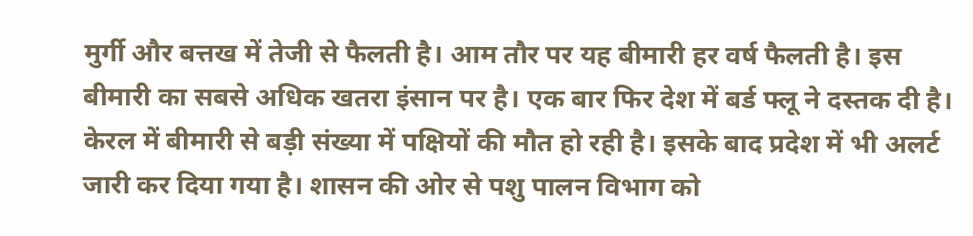मुर्गी और बत्तख में तेजी से फैलती है। आम तौर पर यह बीमारी हर वर्ष फैलती है। इस बीमारी का सबसे अधिक खतरा इंसान पर है। एक बार फिर देश में बर्ड फ्लू ने दस्तक दी है। केरल में बीमारी से बड़ी संख्या में पक्षियों की मौत हो रही है। इसके बाद प्रदेश में भी अलर्ट जारी कर दिया गया है। शासन की ओर से पशु पालन विभाग को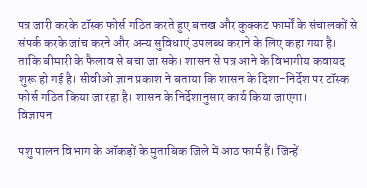पत्र जारी करके टॉस्क फोर्स गठित करते हुए बत्तख और कुक्कट फार्मों के संचालकों से संपर्क करके जांच करने और अन्य सुविधाएं उपलब्ध कराने के लिए कहा गया है। ताकि बीमारी के फैलाव से बचा जा सके। शासन से पत्र आने के विभागीय कवायद शुरू हो गई है। सीवीओ ज्ञान प्रकाश ने बताया कि शासन के दिशा-निर्देश पर टॉस्क फोर्स गठित किया जा रहा है। शासन के निर्देशानुसार कार्य किया जाएगा।
विज्ञापन

पशु पालन विभाग के ऑकड़ों के मुताबिक जिले में आठ फार्म हैं। जिन्हें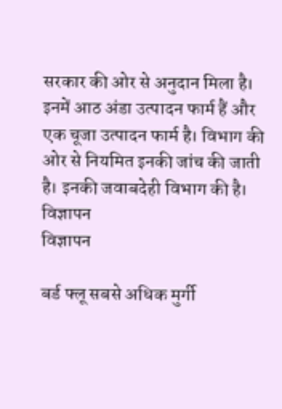सरकार की ओर से अनुदान मिला है। इनमें आठ अंडा उत्पादन फार्म हैं और एक चूजा उत्पादन फार्म है। विभाग की ओर से नियमित इनकी जांच की जाती है। इनकी जवाबदेही विभाग की है।
विज्ञापन
विज्ञापन

बर्ड फ्लू सबसे अधिक मुर्गी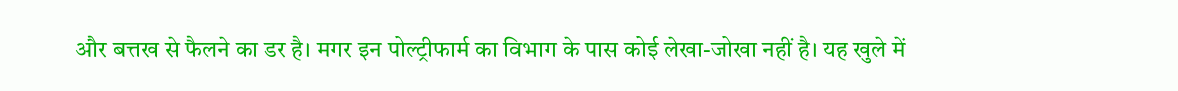और बत्तख से फैलने का डर है। मगर इन पोल्ट्रीफार्म का विभाग के पास कोई लेखा-जोखा नहीं है। यह खुले में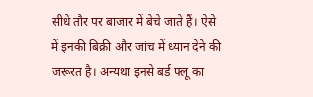सीधे तौर पर बाजार में बेचे जाते हैं। ऐसे में इनकी बिक्री और जांच में ध्यान देने की जरूरत है। अन्यथा इनसे बर्ड फ्लू का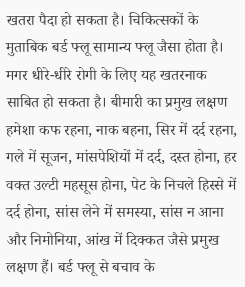खतरा पैदा हो सकता है। चिकित्सकों के मुताबिक बर्ड फ्लू सामान्य फ्लू जैसा होता है। मगर धीरे-धीरे रोगी के लिए यह खतरनाक साबित हो सकता है। बीमारी का प्रमुख लक्षण हमेशा कफ रहना, नाक बहना, सिर में दर्द रहना, गले में सूजन, मांसपेशियों में दर्द, दस्त होना, हर वक्त उल्टी महसूस होना, पेट के निचले हिस्से में दर्द होना, सांस लेने में समस्या, सांस न आना और निमोनिया, आंख में दिक्कत जैसे प्रमुख लक्षण हैं। बर्ड फ्लू से बचाव के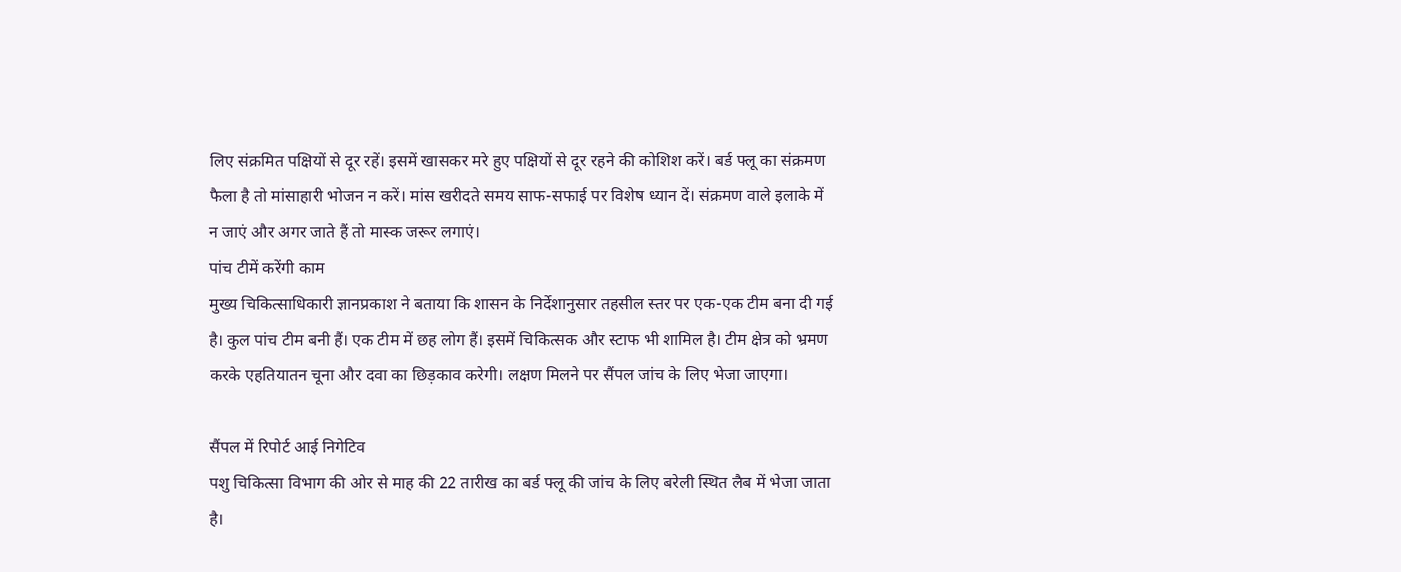लिए संक्रमित पक्षियों से दूर रहें। इसमें खासकर मरे हुए पक्षियों से दूर रहने की कोशिश करें। बर्ड फ्लू का संक्रमण फैला है तो मांसाहारी भोजन न करें। मांस खरीदते समय साफ-सफाई पर विशेष ध्यान दें। संक्रमण वाले इलाके में न जाएं और अगर जाते हैं तो मास्क जरूर लगाएं।
पांच टीमें करेंगी काम
मुख्य चिकित्साधिकारी ज्ञानप्रकाश ने बताया कि शासन के निर्देशानुसार तहसील स्तर पर एक-एक टीम बना दी गई है। कुल पांच टीम बनी हैं। एक टीम में छह लोग हैं। इसमें चिकित्सक और स्टाफ भी शामिल है। टीम क्षेत्र को भ्रमण करके एहतियातन चूना और दवा का छिड़काव करेगी। लक्षण मिलने पर सैंपल जांच के लिए भेजा जाएगा।

सैंपल में रिपोर्ट आई निगेटिव
पशु चिकित्सा विभाग की ओर से माह की 22 तारीख का बर्ड फ्लू की जांच के लिए बरेली स्थित लैब में भेजा जाता है।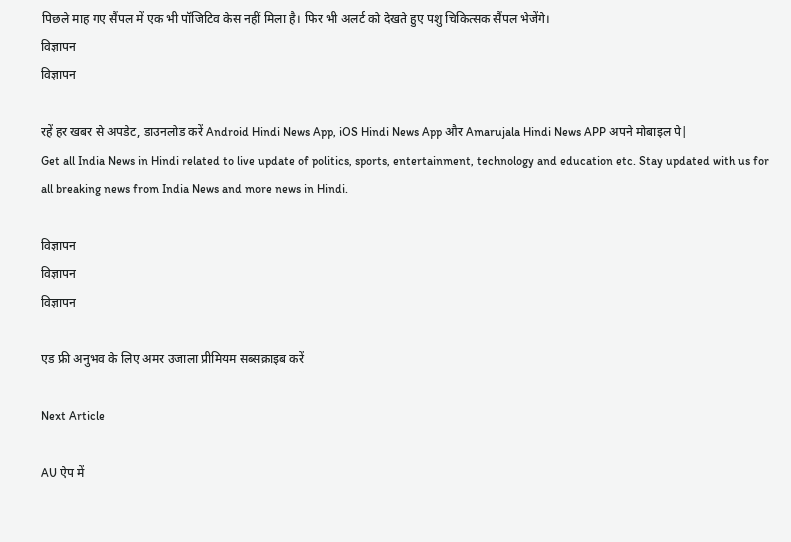पिछले माह गए सैंपल में एक भी पॉजिटिव केस नहीं मिला है। फिर भी अलर्ट को देखते हुए पशु चिकित्सक सैंपल भेजेंगे।
विज्ञापन
विज्ञापन

रहें हर खबर से अपडेट, डाउनलोड करें Android Hindi News App, iOS Hindi News App और Amarujala Hindi News APP अपने मोबाइल पे|
Get all India News in Hindi related to live update of politics, sports, entertainment, technology and education etc. Stay updated with us for all breaking news from India News and more news in Hindi.

विज्ञापन
विज्ञापन
विज्ञापन

एड फ्री अनुभव के लिए अमर उजाला प्रीमियम सब्सक्राइब करें

Next Article

AU ऐप में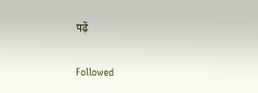पढ़ें

Followed